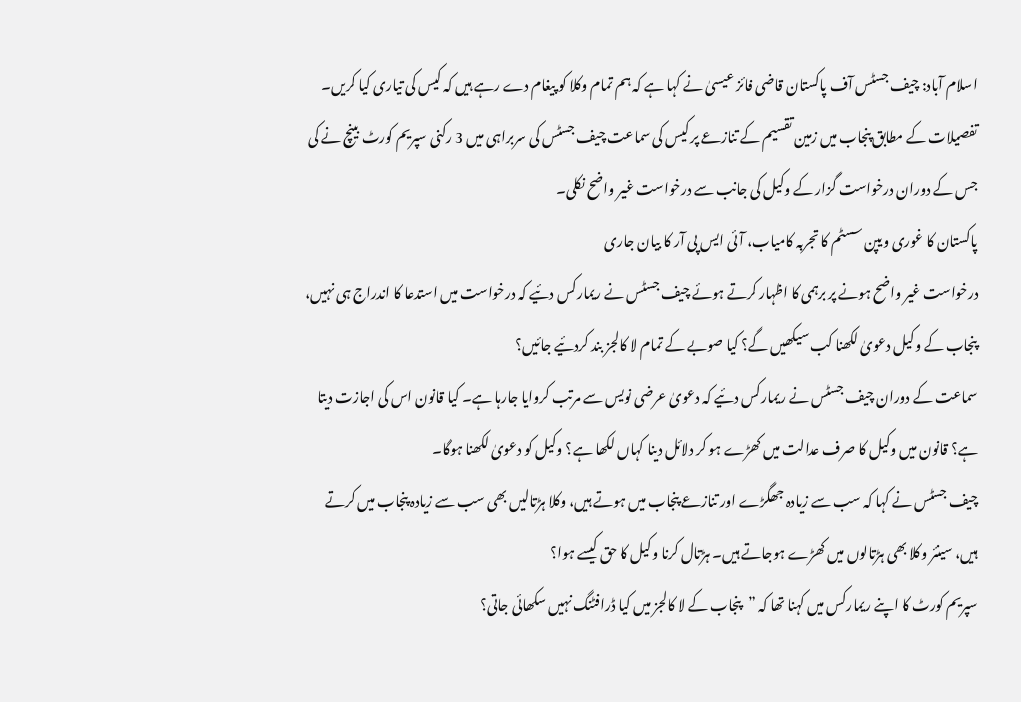اسلام آباد: چیف جسٹس آف پاکستان قاضی فائز عیسیٰ نے کہا ہے کہ ہم تمام وکلا کو پیغام دے رہے ہیں کہ کیس کی تیاری کیا کریں۔
تفصیلات کے مطابق پنجاب میں زمین تقسیم کے تنازعے پر کیس کی سماعت چیف جسٹس کی سربراہی میں 3 رکنی سپریم کورٹ بینچ نے کی جس کے دوران درخواست گزار کے وکیل کی جانب سے درخواست غیر واضح نکلی۔
پاکستان کا غوری ویپن سسٹم کا تجربہ کامیاب، آئی ایس پی آر کا بیان جاری
درخواست غیر واضح ہونے پر برہمی کا اظہار کرتے ہوئے چیف جسٹس نے ریمارکس دئیے کہ درخواست میں استدعا کا اندراج ہی نہیں، پنجاب کے وکیل دعویٰ لکھنا کب سیکھیں گے؟ کیا صوبے کے تمام لا کالجز بند کردئیے جائیں؟
سماعت کے دوران چیف جسٹس نے ریمارکس دئیے کہ دعویٰ عرضی نویس سے مرتب کروایا جارہا ہے۔ کیا قانون اس کی اجازت دیتا ہے؟ قانون میں وکیل کا صرف عدالت میں کھڑے ہو کر دلائل دینا کہاں لکھا ہے؟ وکیل کو دعویٰ لکھنا ہوگا۔
چیف جسٹس نے کہا کہ سب سے زیادہ جھگڑے اور تنازعے پنجاب میں ہوتے ہیں، وکلا ہڑتالیں بھی سب سے زیادہ پنجاب میں کرتے ہیں، سینئر وکلا بھی ہڑتالوں میں کھڑے ہوجاتے ہیں۔ ہڑتال کرنا وکیل کا حق کیسے ہوا؟
سپریم کورٹ کا اپنے ریمارکس میں کہنا تھا کہ ”پنجاب کے لا کالجز میں کیا ڈرافٹنگ نہیں سکھائی جاتی؟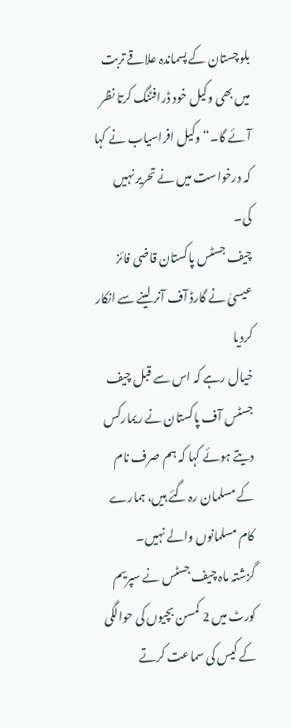بلوچستان کے پسماندہ علاقے تربت میں بھی وکیل خود ڈرافٹنگ کرتا نظر آئے گا۔“ وکیل افراسیاب نے کہا کہ درخواست میں نے تحریر نہیں کی۔
چیف جسٹس پاکستان قاضی فائز عیسیٰ نے گارڈ آف آنر لینے سے انکار کردیا
خیال رہے کہ اس سے قبل چیف جسٹس آف پاکستان نے ریمارکس دیتے ہوئے کہا کہ ہم صرف نام کے مسلمان رہ گئے ہیں، ہمارے کام مسلمانوں والے نہیں۔
گزشتہ ماہ چیف جسٹس نے سپریم کورٹ میں 2 کمسن بچیوں کی حوالگی کے کیس کی سماعت کرتے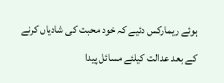ہوئے ریمارکس دئیے کہ خود محبت کی شادیاں کرنے کے بعد عدالت کیلئے مسائل پیدا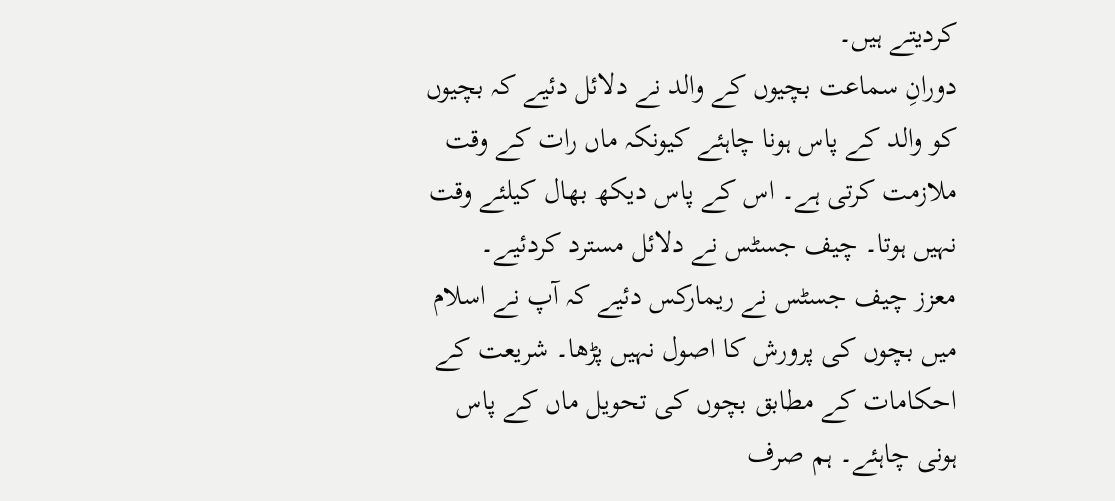کردیتے ہیں۔
دورانِ سماعت بچیوں کے والد نے دلائل دئیے کہ بچیوں کو والد کے پاس ہونا چاہئے کیونکہ ماں رات کے وقت ملازمت کرتی ہے۔ اس کے پاس دیکھ بھال کیلئے وقت نہیں ہوتا۔ چیف جسٹس نے دلائل مسترد کردئیے۔
معزز چیف جسٹس نے ریمارکس دئیے کہ آپ نے اسلام میں بچوں کی پرورش کا اصول نہیں پڑھا۔ شریعت کے احکامات کے مطابق بچوں کی تحویل ماں کے پاس ہونی چاہئے۔ ہم صرف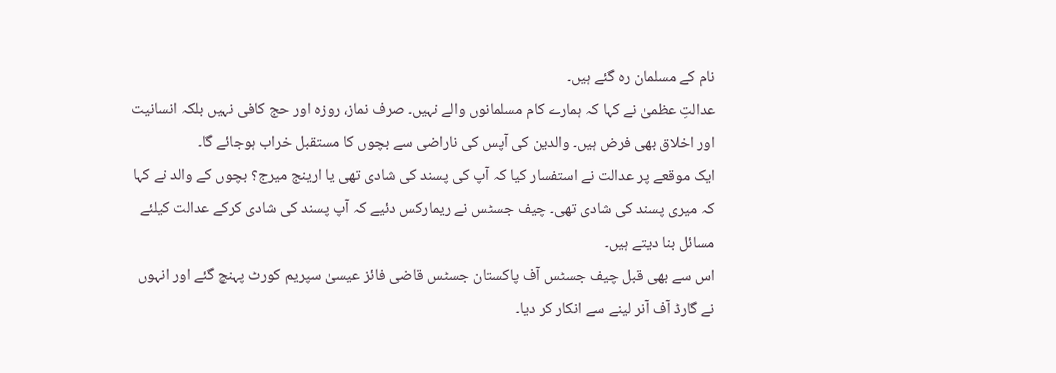نام کے مسلمان رہ گئے ہیں۔
عدالتِ عظمیٰ نے کہا کہ ہمارے کام مسلمانوں والے نہیں۔ صرف نماز، روزہ اور حج کافی نہیں بلکہ انسانیت اور اخلاق بھی فرض ہیں۔ والدین کی آپس کی ناراضی سے بچوں کا مستقبل خراب ہوجائے گا۔
ایک موقعے پر عدالت نے استفسار کیا کہ آپ کی پسند کی شادی تھی یا ارینج میرج؟ بچوں کے والد نے کہا کہ میری پسند کی شادی تھی۔ چیف جسٹس نے ریمارکس دئیے کہ آپ پسند کی شادی کرکے عدالت کیلئے مسائل بنا دیتے ہیں۔
اس سے بھی قبل چیف جسٹس آف پاکستان جسٹس قاضی فائز عیسیٰ سپریم کورٹ پہنچ گئے اور انہوں نے گارڈ آف آنر لینے سے انکار کر دیا۔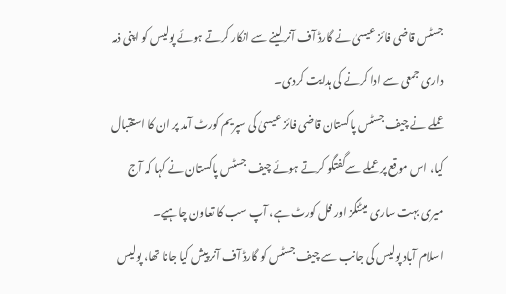جسٹس قاضی فائز عیسیٰ نے گارڈ آف آنر لینے سے انکار کرتے ہوئے پولیس کو اپنی ذمہ داری جمعی سے ادا کرنے کی ہدایت کردی۔
عملے نے چیف جسٹس پاکستان قاضی فائز عیسیٰ کی سپریم کورٹ آمد پر ان کا استقبال کیا، اس موقع پر عملے سےگفتگو کرتے ہوئے چیف جسٹس پاکستان نے کہا کہ آج میری بہت ساری میٹنگز اور فل کورٹ ہے، آپ سب کا تعاون چاہیے۔
اسلام آباد پولیس کی جانب سے چیف جسٹس کو گارڈ آف آنر پیش کیا جانا تھا، پولیس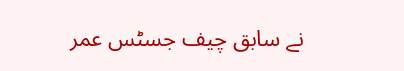نے سابق چیف جسٹس عمر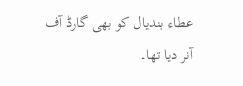عطاء بندیال کو بھی گارڈ آف آنر دیا تھا۔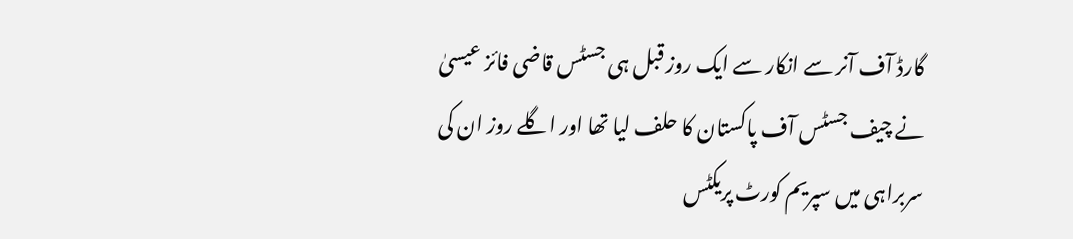گارڈ آف آنر سے انکار سے ایک روز قبل ہی جسٹس قاضی فائز عیسیٰ نے چیف جسٹس آف پاکستان کا حلف لیا تھا اور اگلے روز ان کی سربراہی میں سپریم کورٹ پریکٹس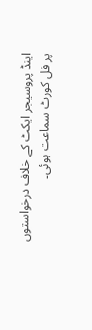اینڈ پروسیجر ایکٹ کے خلاف درخواستوں پر فل کورٹ سماعت ہوئی۔